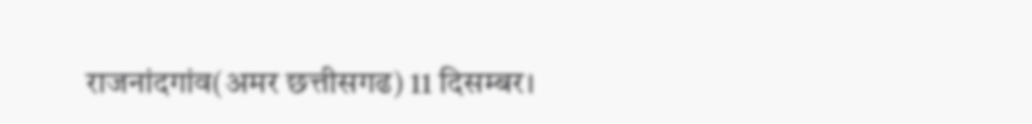राजनांदगांव(अमर छत्तीसगढ) 11 दिसम्बर।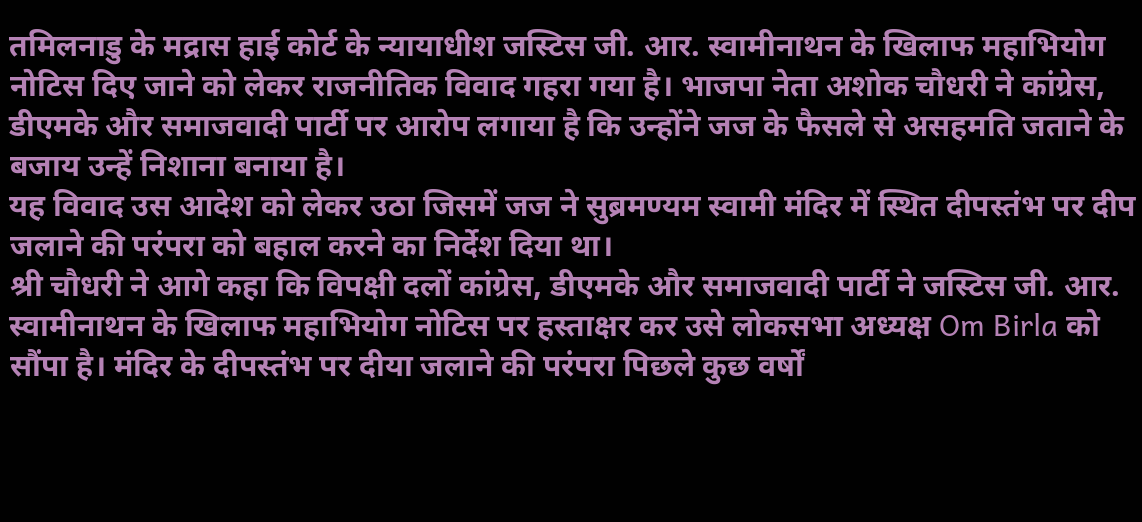तमिलनाडु के मद्रास हाई कोर्ट के न्यायाधीश जस्टिस जी. आर. स्वामीनाथन के खिलाफ महाभियोग नोटिस दिए जाने को लेकर राजनीतिक विवाद गहरा गया है। भाजपा नेता अशोक चौधरी ने कांग्रेस, डीएमके और समाजवादी पार्टी पर आरोप लगाया है कि उन्होंने जज के फैसले से असहमति जताने के बजाय उन्हें निशाना बनाया है।
यह विवाद उस आदेश को लेकर उठा जिसमें जज ने सुब्रमण्यम स्वामी मंदिर में स्थित दीपस्तंभ पर दीप जलाने की परंपरा को बहाल करने का निर्देश दिया था।
श्री चौधरी ने आगे कहा कि विपक्षी दलों कांग्रेस, डीएमके और समाजवादी पार्टी ने जस्टिस जी. आर. स्वामीनाथन के खिलाफ महाभियोग नोटिस पर हस्ताक्षर कर उसे लोकसभा अध्यक्ष Om Birla को सौंपा है। मंदिर के दीपस्तंभ पर दीया जलाने की परंपरा पिछले कुछ वर्षों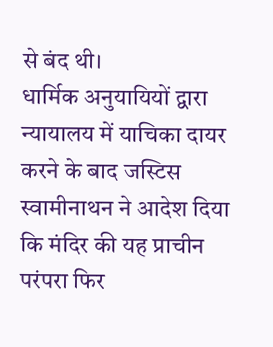से बंद थी।
धार्मिक अनुयायियों द्वारा न्यायालय में याचिका दायर करने के बाद जस्टिस स्वामीनाथन ने आदेश दिया कि मंदिर की यह प्राचीन परंपरा फिर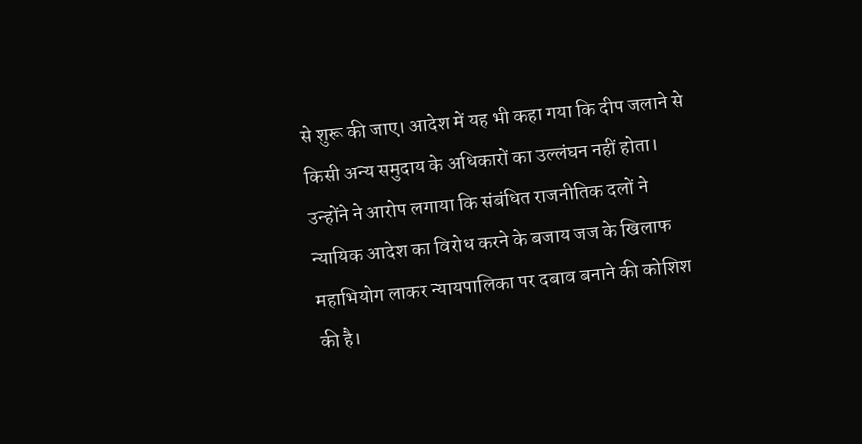से शुरू की जाए। आदेश में यह भी कहा गया कि दीप जलाने से किसी अन्य समुदाय के अधिकारों का उल्लंघन नहीं होता।
उन्होंने ने आरोप लगाया कि संबंधित राजनीतिक दलों ने न्यायिक आदेश का विरोध करने के बजाय जज के खिलाफ महाभियोग लाकर न्यायपालिका पर दबाव बनाने की कोशिश की है।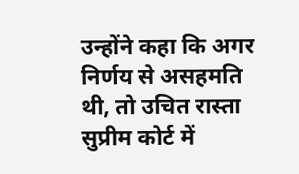उन्होंने कहा कि अगर निर्णय से असहमति थी, तो उचित रास्ता सुप्रीम कोर्ट में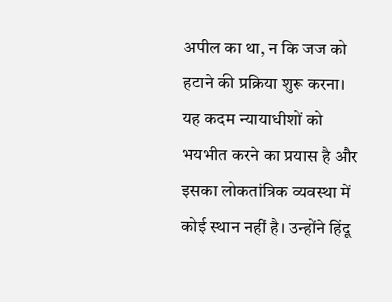अपील का था, न कि जज को हटाने की प्रक्रिया शुरू करना। यह कदम न्यायाधीशों को भयभीत करने का प्रयास है और इसका लोकतांत्रिक व्यवस्था में कोई स्थान नहीं है। उन्होंने हिंदू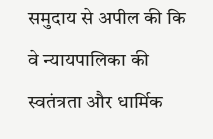समुदाय से अपील की कि वे न्यायपालिका की स्वतंत्रता और धार्मिक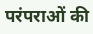परंपराओं की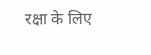रक्षा के लिए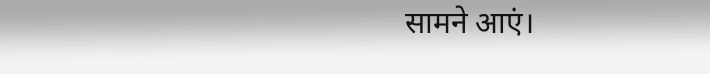सामने आएं।